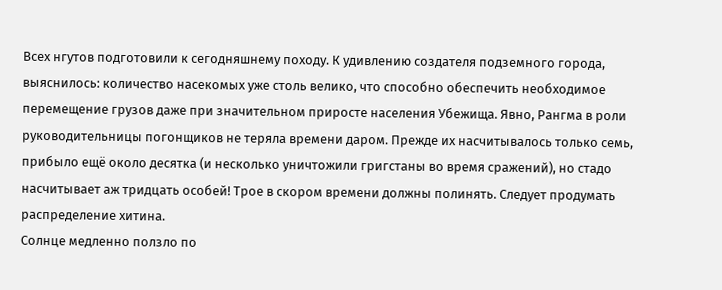Всех нгутов подготовили к сегодняшнему походу. К удивлению создателя подземного города, выяснилось: количество насекомых уже столь велико, что способно обеспечить необходимое перемещение грузов даже при значительном приросте населения Убежища. Явно, Рангма в роли руководительницы погонщиков не теряла времени даром. Прежде их насчитывалось только семь, прибыло ещё около десятка (и несколько уничтожили григстаны во время сражений), но стадо насчитывает аж тридцать особей! Трое в скором времени должны полинять. Следует продумать распределение хитина.
Солнце медленно ползло по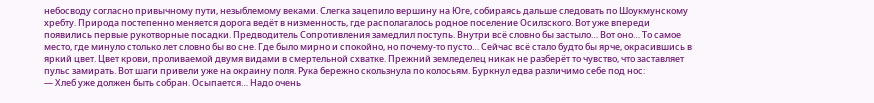небосводу согласно привычному пути, незыблемому веками. Слегка зацепило вершину на Юге, собираясь дальше следовать по Шоукмунскому хребту. Природа постепенно меняется дорога ведёт в низменность, где располагалось родное поселение Осилзского. Вот уже впереди появились первые рукотворные посадки. Предводитель Сопротивления замедлил поступь. Внутри всё словно бы застыло… Вот оно… То самое место, где минуло столько лет словно бы во сне. Где было мирно и спокойно, но почему-то пусто… Сейчас всё стало будто бы ярче, окрасившись в яркий цвет. Цвет крови, проливаемой двумя видами в смертельной схватке. Прежний земледелец никак не разберёт то чувство, что заставляет пульс замирать. Вот шаги привели уже на окраину поля. Рука бережно скользнула по колосьям. Буркнул едва различимо себе под нос:
— Хлеб уже должен быть собран. Осыпается… Надо очень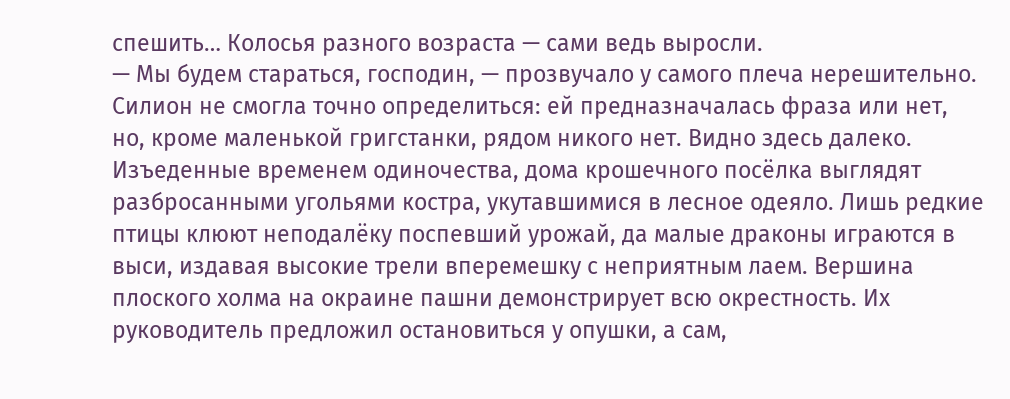спешить… Колосья разного возраста — сами ведь выросли.
— Мы будем стараться, господин, — прозвучало у самого плеча нерешительно. Силион не смогла точно определиться: ей предназначалась фраза или нет, но, кроме маленькой григстанки, рядом никого нет. Видно здесь далеко. Изъеденные временем одиночества, дома крошечного посёлка выглядят разбросанными угольями костра, укутавшимися в лесное одеяло. Лишь редкие птицы клюют неподалёку поспевший урожай, да малые драконы играются в выси, издавая высокие трели вперемешку с неприятным лаем. Вершина плоского холма на окраине пашни демонстрирует всю окрестность. Их руководитель предложил остановиться у опушки, а сам,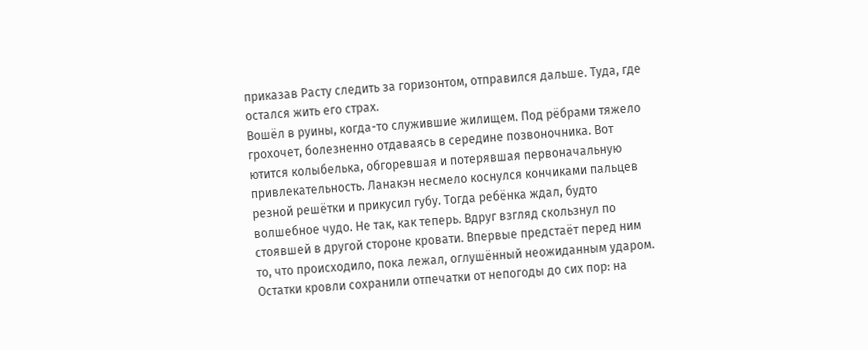приказав Расту следить за горизонтом, отправился дальше. Туда, где остался жить его страх.
Вошёл в руины, когда-то служившие жилищем. Под рёбрами тяжело грохочет, болезненно отдаваясь в середине позвоночника. Вот ютится колыбелька, обгоревшая и потерявшая первоначальную привлекательность. Ланакэн несмело коснулся кончиками пальцев резной решётки и прикусил губу. Тогда ребёнка ждал, будто волшебное чудо. Не так, как теперь. Вдруг взгляд скользнул по стоявшей в другой стороне кровати. Впервые предстаёт перед ним то, что происходило, пока лежал, оглушённый неожиданным ударом. Остатки кровли сохранили отпечатки от непогоды до сих пор: на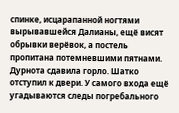спинке, исцарапанной ногтями вырывавшейся Далианы, ещё висят обрывки верёвок, а постель пропитана потемневшими пятнами. Дурнота сдавила горло. Шатко отступил к двери. У самого входа ещё угадываются следы погребального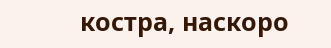костра, наскоро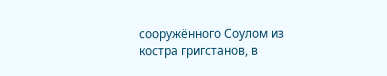сооружённого Соулом из костра григстанов, в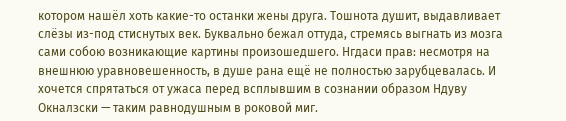котором нашёл хоть какие-то останки жены друга. Тошнота душит, выдавливает слёзы из-под стиснутых век. Буквально бежал оттуда, стремясь выгнать из мозга сами собою возникающие картины произошедшего. Нгдаси прав: несмотря на внешнюю уравновешенность, в душе рана ещё не полностью зарубцевалась. И хочется спрятаться от ужаса перед всплывшим в сознании образом Ндуву Окналзски — таким равнодушным в роковой миг.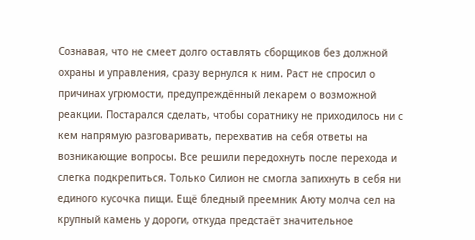Сознавая, что не смеет долго оставлять сборщиков без должной охраны и управления, сразу вернулся к ним. Раст не спросил о причинах угрюмости, предупреждённый лекарем о возможной реакции. Постарался сделать, чтобы соратнику не приходилось ни с кем напрямую разговаривать, перехватив на себя ответы на возникающие вопросы. Все решили передохнуть после перехода и слегка подкрепиться. Только Силион не смогла запихнуть в себя ни единого кусочка пищи. Ещё бледный преемник Аюту молча сел на крупный камень у дороги, откуда предстаёт значительное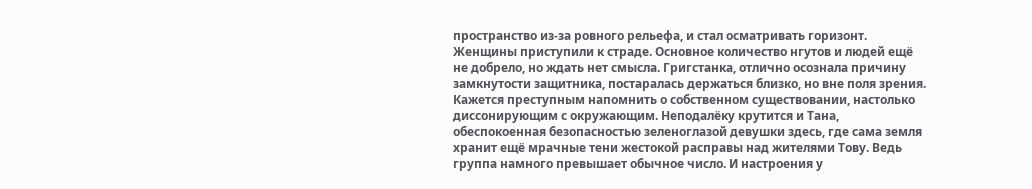пространство из-за ровного рельефа, и стал осматривать горизонт. Женщины приступили к страде. Основное количество нгутов и людей ещё не добрело, но ждать нет смысла. Григстанка, отлично осознала причину замкнутости защитника, постаралась держаться близко, но вне поля зрения. Кажется преступным напомнить о собственном существовании, настолько диссонирующим с окружающим. Неподалёку крутится и Тана, обеспокоенная безопасностью зеленоглазой девушки здесь, где сама земля хранит ещё мрачные тени жестокой расправы над жителями Тову. Ведь группа намного превышает обычное число. И настроения у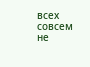всех совсем не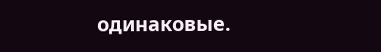одинаковые.